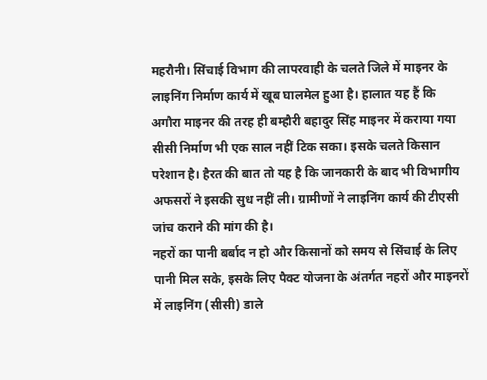महरौनी। सिंचाई विभाग की लापरवाही के चलते जिले में माइनर के लाइनिंग निर्माण कार्य में खूब घालमेल हुआ है। हालात यह हैं कि अगौरा माइनर की तरह ही बम्हौरी बहादुर सिंह माइनर में कराया गया सीसी निर्माण भी एक साल नहीं टिक सका। इसके चलते किसान परेशान है। हैरत की बात तो यह है कि जानकारी के बाद भी विभागीय अफसरों ने इसकी सुध नहीं ली। ग्रामीणों ने लाइनिंग कार्य की टीएसी जांच कराने की मांग की है।
नहरों का पानी बर्बाद न हो और किसानों को समय से सिंचाई के लिए पानी मिल सके, इसके लिए पैक्ट योजना के अंतर्गत नहरों और माइनरों में लाइनिंग (सीसी) डाले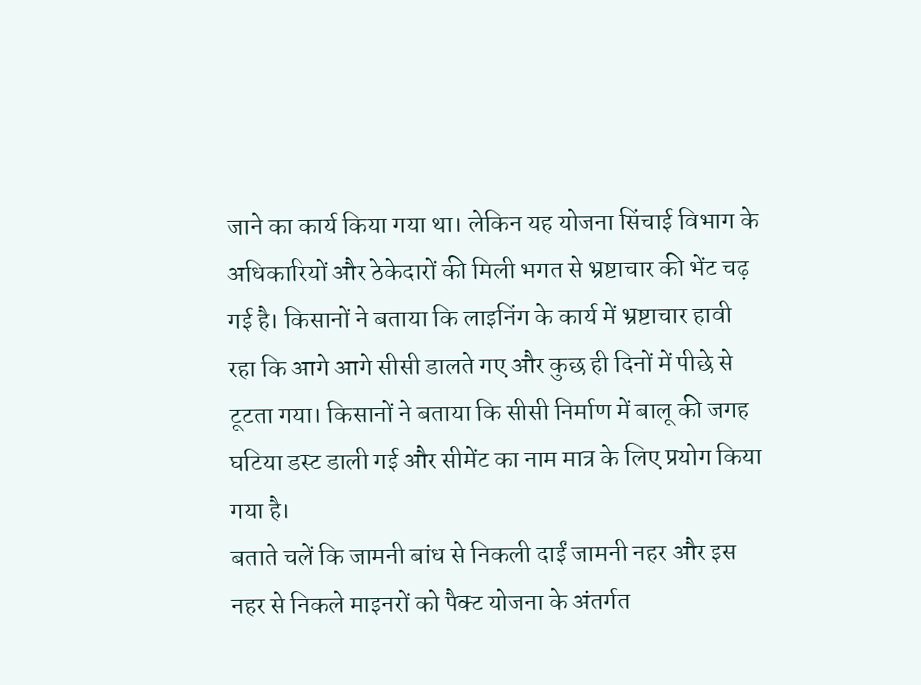जाने का कार्य किया गया था। लेकिन यह योजना सिंचाई विभाग के अधिकारियों और ठेकेदारों की मिली भगत से भ्रष्टाचार की भेंट चढ़ गई है। किसानों ने बताया कि लाइनिंग के कार्य में भ्रष्टाचार हावी रहा कि आगे आगे सीसी डालते गए और कुछ ही दिनों में पीछे से टूटता गया। किसानों ने बताया कि सीसी निर्माण में बालू की जगह घटिया डस्ट डाली गई और सीमेंट का नाम मात्र के लिए प्रयोग किया गया है।
बताते चलें कि जामनी बांध से निकली दाईं जामनी नहर और इस नहर से निकले माइनरों को पैक्ट योजना के अंतर्गत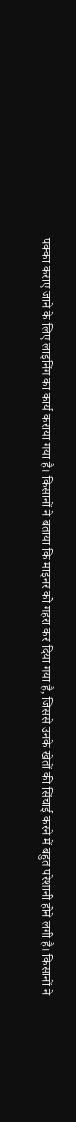पक्का कराए जाने के लिए लाइनिंग का कार्य कराया गया है। किसानों ने बताया कि माइनर को गहरा कर दिया गया है, जिससे उनके खेतों की सिंचाई करने में बहुत परेशानी होने लगी है। किसानों ने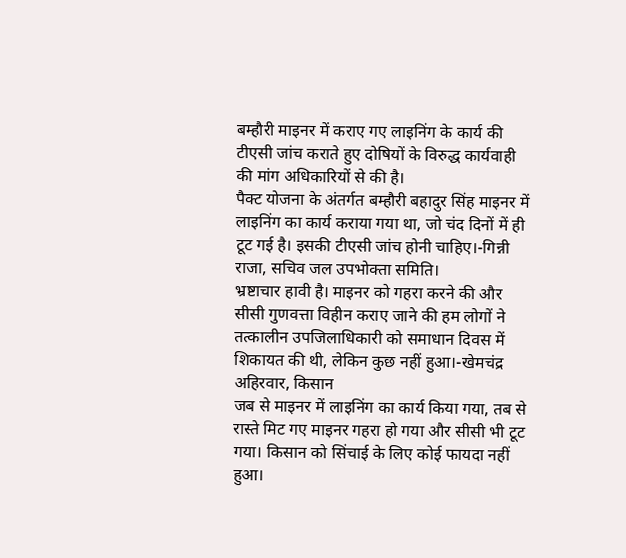बम्हौरी माइनर में कराए गए लाइनिंग के कार्य की टीएसी जांच कराते हुए दोषियों के विरुद्ध कार्यवाही की मांग अधिकारियों से की है।
पैक्ट योजना के अंतर्गत बम्हौरी बहादुर सिंह माइनर में लाइनिंग का कार्य कराया गया था, जो चंद दिनों में ही टूट गई है। इसकी टीएसी जांच होनी चाहिए।-गिन्नी राजा, सचिव जल उपभोक्ता समिति।
भ्रष्टाचार हावी है। माइनर को गहरा करने की और सीसी गुणवत्ता विहीन कराए जाने की हम लोगों ने तत्कालीन उपजिलाधिकारी को समाधान दिवस में शिकायत की थी, लेकिन कुछ नहीं हुआ।-खेमचंद्र अहिरवार, किसान
जब से माइनर में लाइनिंग का कार्य किया गया, तब से रास्ते मिट गए माइनर गहरा हो गया और सीसी भी टूट गया। किसान को सिंचाई के लिए कोई फायदा नहीं हुआ।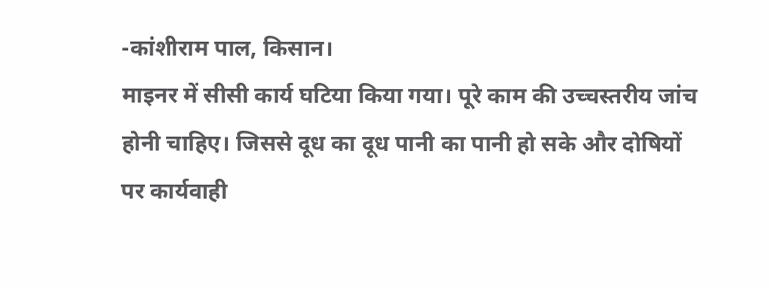-कांशीराम पाल, किसान।
माइनर में सीसी कार्य घटिया किया गया। पूरे काम की उच्चस्तरीय जांच होनी चाहिए। जिससे दूध का दूध पानी का पानी हो सके और दोषियों पर कार्यवाही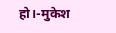हो।-मुकेश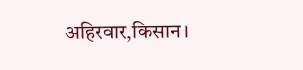अहिरवार,किसान।